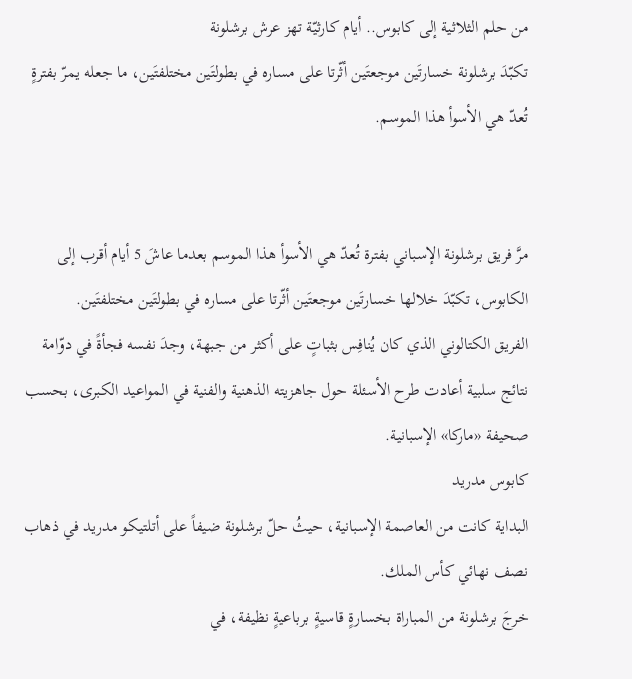من حلم الثلاثية إلى كابوس.. أيام كارثيّة تهز عرش برشلونة
تكبّدَ برشلونة خسارتَين موجعتَين أثّرتا على مساره في بطولتَين مختلفتَين، ما جعله يمرّ بفترةٍ تُعدّ هي الأسوأ هذا الموسم.


مرَّ فريق برشلونة الإسباني بفترة تُعدّ هي الأسوأ هذا الموسم بعدما عاشَ 5 أيام أقرب إلى الكابوس، تكبّدَ خلالها خسارتَين موجعتَين أثّرتا على مساره في بطولتَين مختلفتَين.
الفريق الكتالوني الذي كان يُنافِس بثباتٍ على أكثر من جبهة، وجدَ نفسه فجأةً في دوّامة نتائج سلبية أعادت طرح الأسئلة حول جاهزيته الذهنية والفنية في المواعيد الكبرى، بحسب صحيفة «ماركا» الإسبانية.
كابوس مدريد
البداية كانت من العاصمة الإسبانية، حيثُ حلّ برشلونة ضيفاً على أتلتيكو مدريد في ذهاب نصف نهائي كأس الملك.
خرجَ برشلونة من المباراة بخسارةٍ قاسيةٍ برباعيةٍ نظيفة، في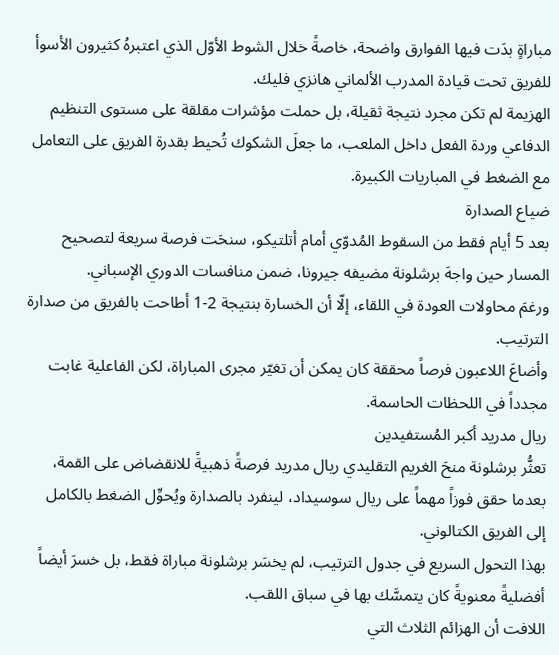مباراةٍ بدَت فيها الفوارق واضحة، خاصةً خلال الشوط الأوّل الذي اعتبرهُ كثيرون الأسوأ للفريق تحت قيادة المدرب الألماني هانزي فليك.
الهزيمة لم تكن مجرد نتيجة ثقيلة، بل حملت مؤشرات مقلقة على مستوى التنظيم الدفاعي وردة الفعل داخل الملعب، ما جعلَ الشكوك تُحيط بقدرة الفريق على التعامل مع الضغط في المباريات الكبيرة.
ضياع الصدارة
بعد 5 أيام فقط من السقوط المُدوّي أمام أتلتيكو، سنحَت فرصة سريعة لتصحيح المسار حين واجهَ برشلونة مضيفه جيرونا، ضمن منافسات الدوري الإسباني.
ورغمَ محاولات العودة في اللقاء، إلّا أن الخسارة بنتيجة 2-1 أطاحت بالفريق من صدارة الترتيب.
وأضاعَ اللاعبون فرصاً محققة كان يمكن أن تغيّر مجرى المباراة، لكن الفاعلية غابت مجدداً في اللحظات الحاسمة.
ريال مدريد أكبر المُستفيدين
تعثُّر برشلونة منحَ الغريم التقليدي ريال مدريد فرصةً ذهبيةً للانقضاض على القمة، بعدما حقق فوزاً مهماً على ريال سوسيداد، لينفرد بالصدارة ويُحوِّل الضغط بالكامل إلى الفريق الكتالوني.
بهذا التحول السريع في جدول الترتيب، لم يخسَر برشلونة مباراة فقط، بل خسرَ أيضاً أفضليةً معنويةً كان يتمسَّك بها في سباق اللقب.
اللافت أن الهزائم الثلاث التي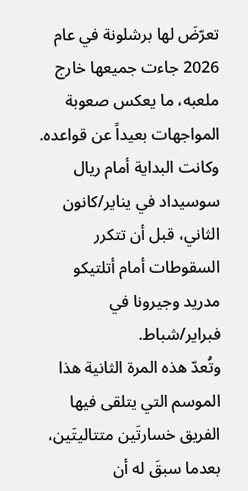تعرّضَ لها برشلونة في عام 2026 جاءت جميعها خارج ملعبه، ما يعكس صعوبة المواجهات بعيداً عن قواعده.
وكانت البداية أمام ريال سوسيداد في يناير/كانون الثاني، قبل أن تتكرر السقوطات أمام أتلتيكو مدريد وجيرونا في فبراير/شباط.
وتُعدّ هذه المرة الثانية هذا الموسم التي يتلقى فيها الفريق خسارتَين متتاليتَين، بعدما سبقَ له أن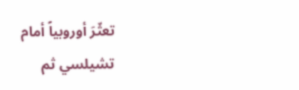تعثّرَ أوروبياً أمام تشيلسي ثم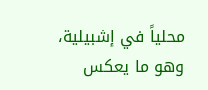محلياً في إشبيلية، وهو ما يعكس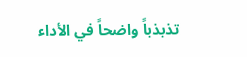تذبذباً واضحاً في الأداء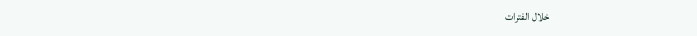خلال الفترات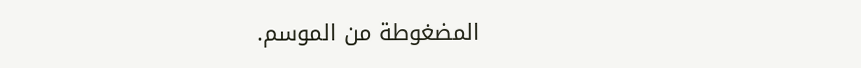المضغوطة من الموسم.